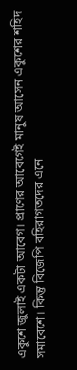একুশে জুলাই একটা আবেগ। প্রাণের আবেগেই মানুষ আসেন একুশের শহিদ সমাবেশে। কিন্তু বিজেপি বহিরাগতদের এনে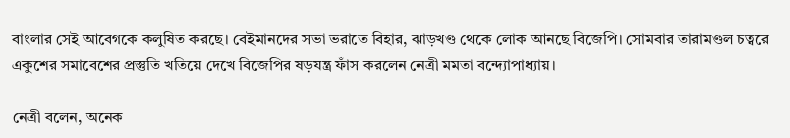বাংলার সেই আবেগকে কলুষিত করছে। বেইমানদের সভা ভরাতে বিহার, ঝাড়খণ্ড থেকে লোক আনছে বিজেপি। সোমবার তারামণ্ডল চত্বরে একুশের সমাবেশের প্রস্তুতি খতিয়ে দেখে বিজেপির ষড়যন্ত্র ফাঁস করলেন নেত্রী মমতা বন্দ্যোপাধ্যায়।

নেত্রী বলেন, অনেক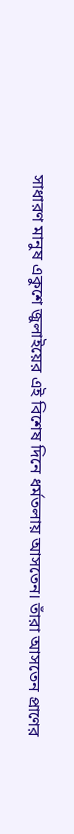সাধারণ মানুষ একুশে জুলাইয়ের এই বিশেষ দিনে ধর্মতলায় আসতেন। তাঁরা আসতেন প্রাণের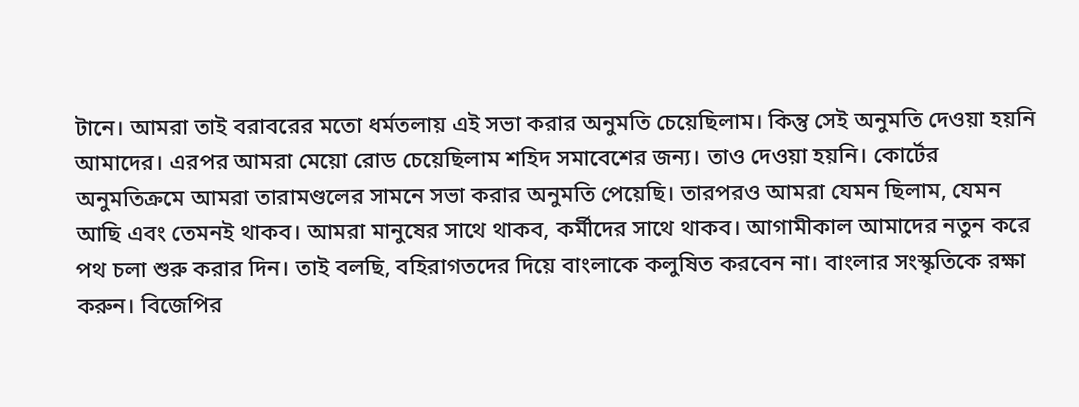টানে। আমরা তাই বরাবরের মতো ধর্মতলায় এই সভা করার অনুমতি চেয়েছিলাম। কিন্তু সেই অনুমতি দেওয়া হয়নি আমাদের। এরপর আমরা মেয়ো রোড চেয়েছিলাম শহিদ সমাবেশের জন্য। তাও দেওয়া হয়নি। কোর্টের অনুমতিক্রমে আমরা তারামণ্ডলের সামনে সভা করার অনুমতি পেয়েছি। তারপরও আমরা যেমন ছিলাম, যেমন আছি এবং তেমনই থাকব। আমরা মানুষের সাথে থাকব, কর্মীদের সাথে থাকব। আগামীকাল আমাদের নতুন করে পথ চলা শুরু করার দিন। তাই বলছি, বহিরাগতদের দিয়ে বাংলাকে কলুষিত করবেন না। বাংলার সংস্কৃতিকে রক্ষা করুন। বিজেপির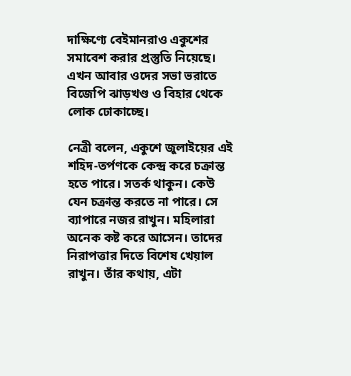দাক্ষিণ্যে বেইমানরাও একুশের সমাবেশ করার প্রস্তুতি নিয়েছে। এখন আবার ওদের সভা ভরাতে বিজেপি ঝাড়খণ্ড ও বিহার থেকে লোক ঢোকাচ্ছে।

নেত্রী বলেন, একুশে জুলাইয়ের এই শহিদ-তর্পণকে কেন্দ্র করে চক্রান্ত হতে পারে। সতর্ক থাকুন। কেউ যেন চক্রান্ত করতে না পারে। সে ব্যাপারে নজর রাখুন। মহিলারা অনেক কষ্ট করে আসেন। তাদের নিরাপত্তার দিতে বিশেষ খেয়াল রাখুন। তাঁর কথায়, এটা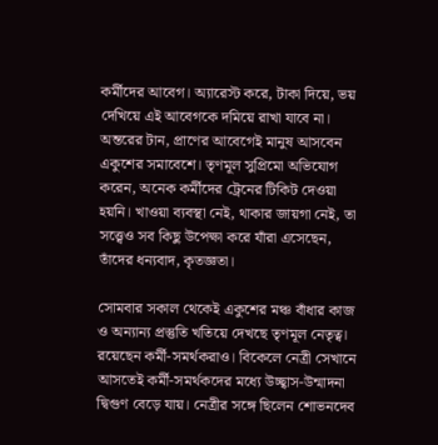কর্মীদের আবেগ। অ্যারেস্ট করে, টাকা দিয়ে, ভয় দেখিয়ে এই আবেগকে দমিয়ে রাখা যাবে না। অন্তরের টান, প্রাণের আবেগেই মানুষ আসবেন একুশের সমাবেশে। তৃণমূল সুপ্রিমো অভিযোগ করেন, অনেক কর্মীদের ট্রেনের টিকিট দেওয়া হয়নি। খাওয়া ব্যবস্থা নেই, থাকার জায়গা নেই, তা সত্ত্বেও সব কিছু উপেক্ষা করে যাঁরা এসেছেন, তাঁদের ধন্যবাদ, কৃতজ্ঞতা।

সোমবার সকাল থেকেই একুশের মঞ্চ বাঁধার কাজ ও অন্যান্য প্রস্তুতি খতিয়ে দেখছে তৃণমূল নেতৃত্ব। রয়েছেন কর্মী-সমর্থকরাও। বিকেলে নেত্রী সেখানে আসতেই কর্মী-সমর্থকদের মধ্যে উচ্ছ্বাস-উন্মাদনা দ্বিগুণ বেড়ে যায়। নেত্রীর সঙ্গে ছিলেন শোভনদেব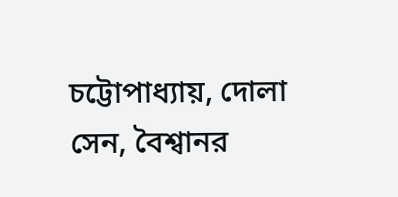চট্টোপাধ্যায়, দোলা সেন, বৈশ্বানর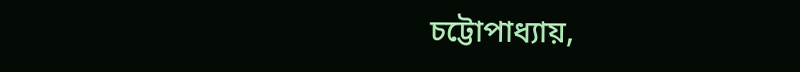চট্টোপাধ্যায়,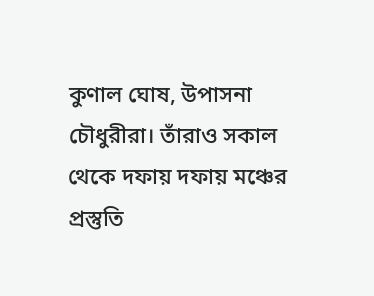কুণাল ঘোষ, উপাসনা চৌধুরীরা। তাঁরাও সকাল থেকে দফায় দফায় মঞ্চের প্রস্তুতি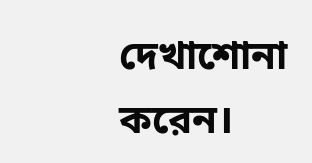দেখাশোনা করেন।